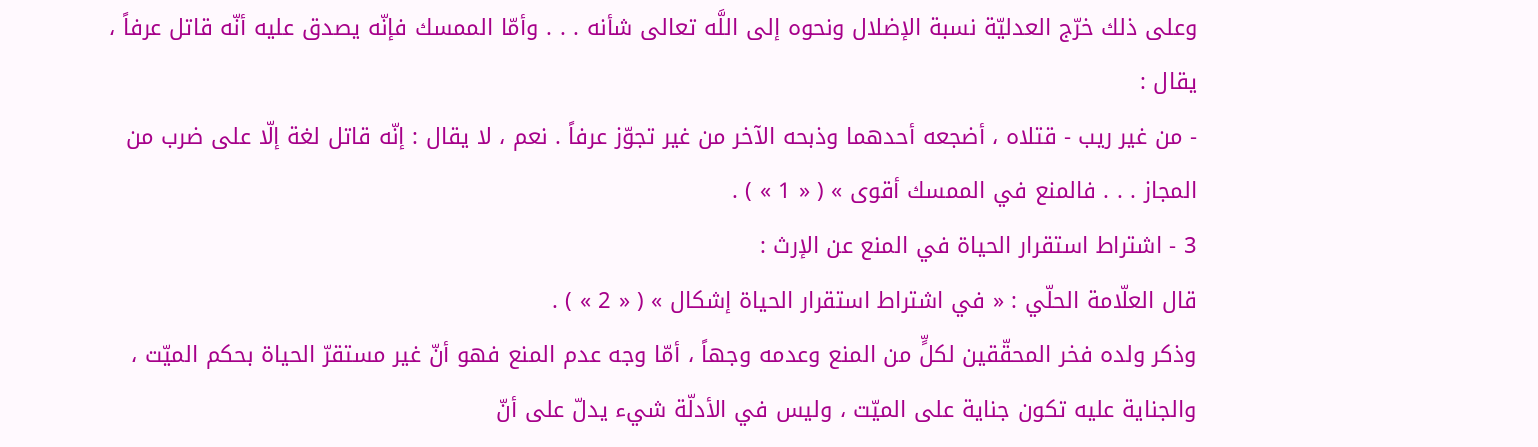وعلى ذلك خرّج العدليّة نسبة الإضلال ونحوه إلى اللَّه تعالى شأنه . . . وأمّا الممسك فإنّه يصدق عليه أنّه قاتل عرفاً ، يقال :
- من غير ريب - قتلاه ، أضجعه أحدهما وذبحه الآخر من غير تجوّز عرفاً . نعم ، لا يقال : إنّه قاتل لغة إلّا على ضرب من المجاز . . . فالمنع في الممسك أقوى » ( « 1 » ) .
3 - اشتراط استقرار الحياة في المنع عن الإرث :
قال العلّامة الحلّي : « في اشتراط استقرار الحياة إشكال » ( « 2 » ) .
وذكر ولده فخر المحقّقين لكلٍّ من المنع وعدمه وجهاً ، أمّا وجه عدم المنع فهو أنّ غير مستقرّ الحياة بحكم الميّت ، والجناية عليه تكون جناية على الميّت ، وليس في الأدلّة شيء يدلّ على أنّ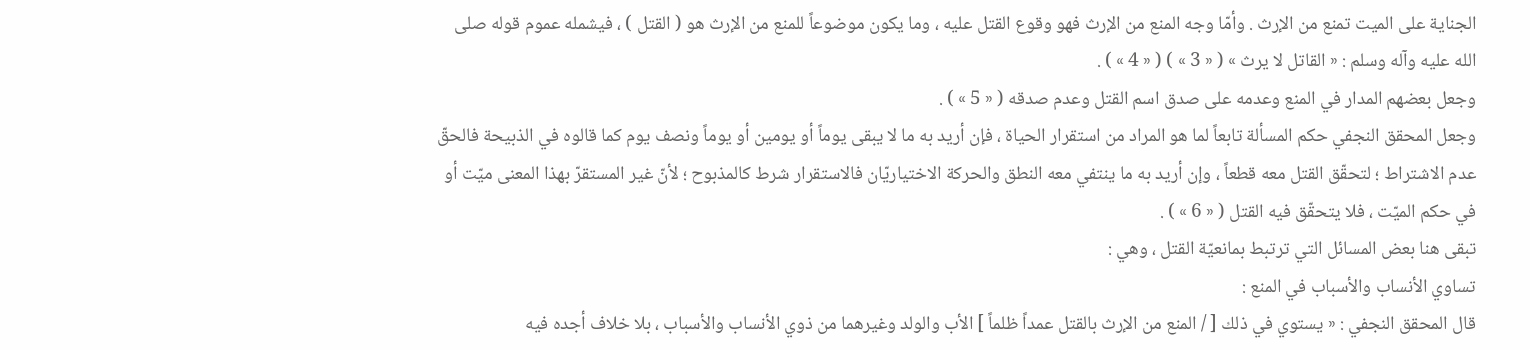الجناية على الميت تمنع من الإرث . وأمّا وجه المنع من الإرث فهو وقوع القتل عليه ، وما يكون موضوعاً للمنع من الإرث هو ( القتل ) ، فيشمله عموم قوله صلى الله عليه وآله وسلم : « القاتل لا يرث » ( « 3 » ) ( « 4 » ) .
وجعل بعضهم المدار في المنع وعدمه على صدق اسم القتل وعدم صدقه ( « 5 » ) .
وجعل المحقق النجفي حكم المسألة تابعاً لما هو المراد من استقرار الحياة ، فإن أريد به ما لا يبقى يوماً أو يومين أو يوماً ونصف يوم كما قالوه في الذبيحة فالحقّ عدم الاشتراط ؛ لتحقّق القتل معه قطعاً ، وإن أريد به ما ينتفي معه النطق والحركة الاختياريّان فالاستقرار شرط كالمذبوح ؛ لأنّ غير المستقرّ بهذا المعنى ميّت أو في حكم الميّت ، فلا يتحقّق فيه القتل ( « 6 » ) .
تبقى هنا بعض المسائل التي ترتبط بمانعيّة القتل ، وهي :
تساوي الأنساب والأسباب في المنع :
قال المحقق النجفي : « يستوي في ذلك [ / المنع من الإرث بالقتل عمداً ظلماً ] الأب والولد وغيرهما من ذوي الأنساب والأسباب ، بلا خلاف أجده فيه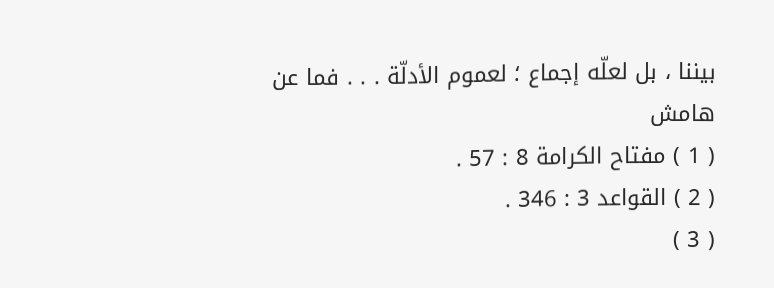بيننا ، بل لعلّه إجماع ؛ لعموم الأدلّة . . . فما عن
هامش
( 1 ) مفتاح الكرامة 8 : 57 .
( 2 ) القواعد 3 : 346 .
( 3 )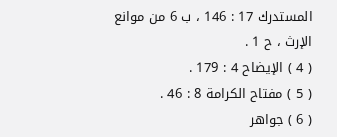المستدرك 17 : 146 ، ب 6 من موانع الإرث ، ح 1 .
( 4 ) الإيضاح 4 : 179 .
( 5 ) مفتاح الكرامة 8 : 46 .
( 6 ) جواهر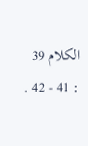الكلام 39 : 41 - 42 .